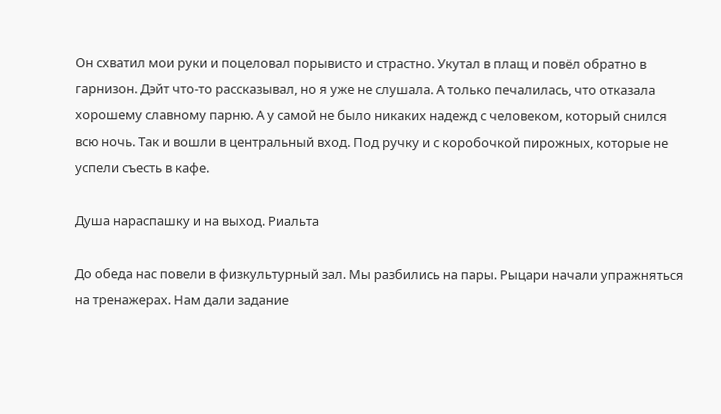Он схватил мои руки и поцеловал порывисто и страстно. Укутал в плащ и повёл обратно в гарнизон. Дэйт что-то рассказывал, но я уже не слушала. А только печалилась, что отказала хорошему славному парню. А у самой не было никаких надежд с человеком, который снился всю ночь. Так и вошли в центральный вход. Под ручку и с коробочкой пирожных, которые не успели съесть в кафе.

Душа нараспашку и на выход. Риальта

До обеда нас повели в физкультурный зал. Мы разбились на пары. Рыцари начали упражняться на тренажерах. Нам дали задание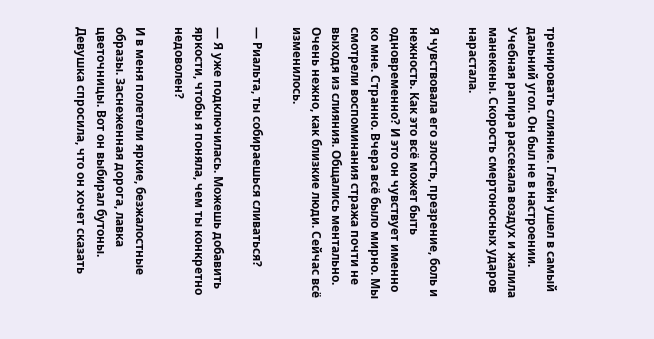тренировать слияние. Глейн ушел в самый дальний угол. Он был не в настроении. Учебная рапира рассекала воздух и жалила манекены. Скорость смертоносных ударов нарастала.

Я чувствовала его злость, презрение, боль и нежность. Как это всё может быть одновременно? И это он чувствует именно ко мне. Странно. Вчера всё было мирно. Мы смотрели воспоминания стража почти не выходя из слияния. Общались ментально. Очень нежно, как близкие люди. Сейчас всё изменилось.

— Риальта, ты собираешься сливаться?

— Я уже подключилась. Можешь добавить яркости, чтобы я поняла, чем ты конкретно недоволен?

И в меня полетели яркие, безжалостные образы. Заснеженная дорога, лавка цветочницы. Вот он выбирал бутоны. Девушка спросила, что он хочет сказать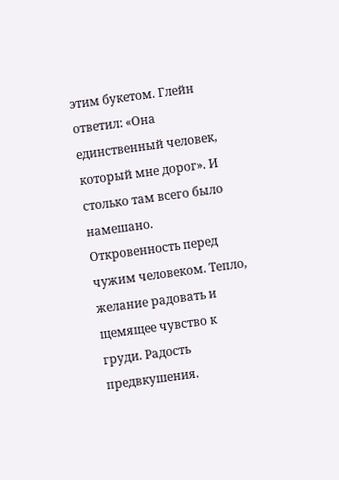этим букетом. Глейн ответил: «Она единственный человек, который мне дорог». И столько там всего было намешано. Откровенность перед чужим человеком. Тепло, желание радовать и щемящее чувство к груди. Радость предвкушения.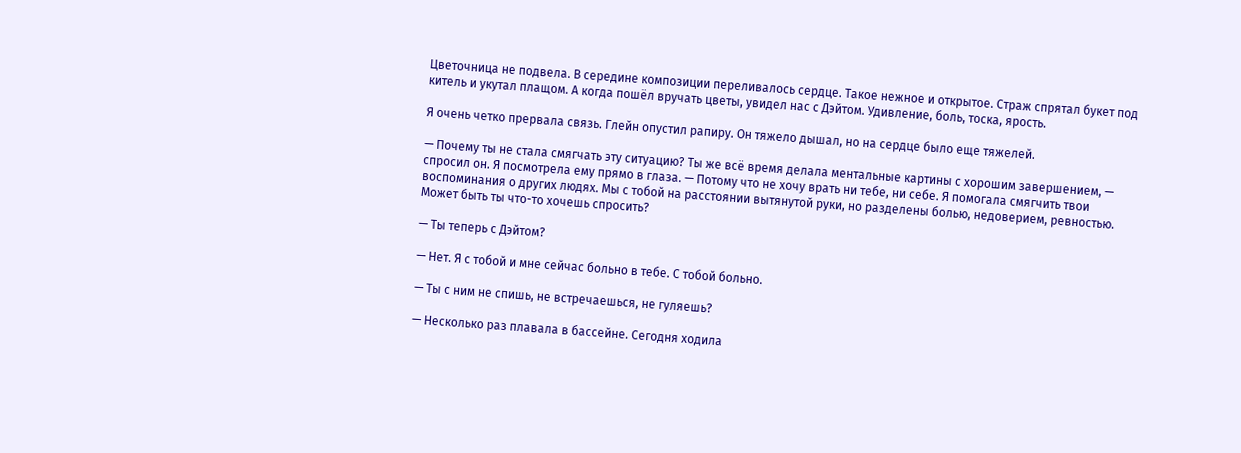Цветочница не подвела. В середине композиции переливалось сердце. Такое нежное и открытое. Страж спрятал букет под китель и укутал плащом. А когда пошёл вручать цветы, увидел нас с Дэйтом. Удивление, боль, тоска, ярость.

Я очень четко прервала связь. Глейн опустил рапиру. Он тяжело дышал, но на сердце было еще тяжелей.

— Почему ты не стала смягчать эту ситуацию? Ты же всё время делала ментальные картины с хорошим завершением, — спросил он. Я посмотрела ему прямо в глаза. — Потому что не хочу врать ни тебе, ни себе. Я помогала смягчить твои воспоминания о других людях. Мы с тобой на расстоянии вытянутой руки, но разделены болью, недоверием, ревностью. Может быть ты что-то хочешь спросить?

— Ты теперь с Дэйтом?

— Нет. Я с тобой и мне сейчас больно в тебе. С тобой больно.

— Ты с ним не спишь, не встречаешься, не гуляешь?

— Несколько раз плавала в бассейне. Сегодня ходила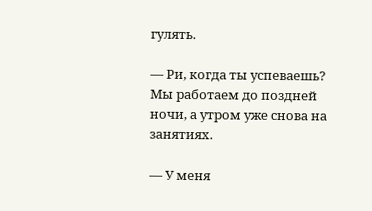гулять.

— Ри, когда ты успеваешь? Мы работаем до поздней ночи, а утром уже снова на занятиях.

— У меня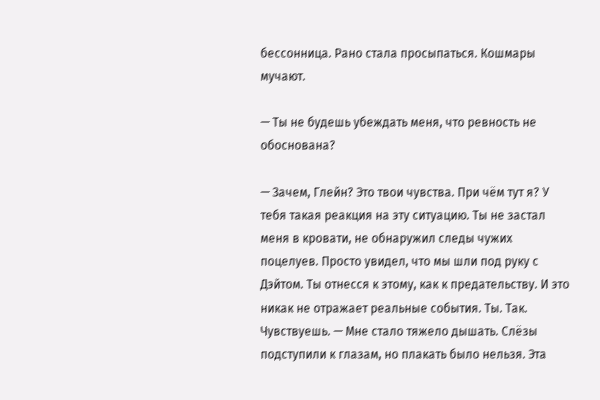бессонница. Рано стала просыпаться. Кошмары мучают.

— Ты не будешь убеждать меня, что ревность не обоснована?

— Зачем, Глейн? Это твои чувства. При чём тут я? У тебя такая реакция на эту ситуацию. Ты не застал меня в кровати, не обнаружил следы чужих поцелуев. Просто увидел, что мы шли под руку с Дэйтом. Ты отнесся к этому, как к предательству. И это никак не отражает реальные события. Ты. Так. Чувствуешь. — Мне стало тяжело дышать. Слёзы подступили к глазам, но плакать было нельзя. Эта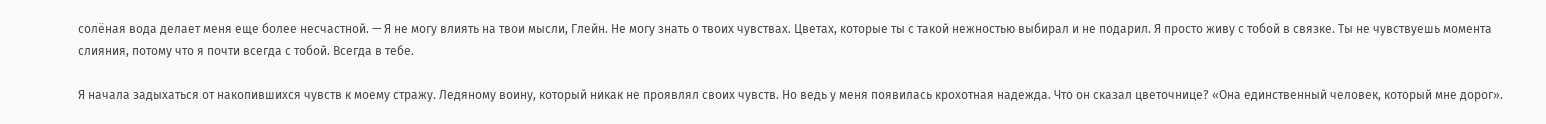солёная вода делает меня еще более несчастной. — Я не могу влиять на твои мысли, Глейн. Не могу знать о твоих чувствах. Цветах, которые ты с такой нежностью выбирал и не подарил. Я просто живу с тобой в связке. Ты не чувствуешь момента слияния, потому что я почти всегда с тобой. Всегда в тебе.

Я начала задыхаться от накопившихся чувств к моему стражу. Ледяному воину, который никак не проявлял своих чувств. Но ведь у меня появилась крохотная надежда. Что он сказал цветочнице? «Она единственный человек, который мне дорог».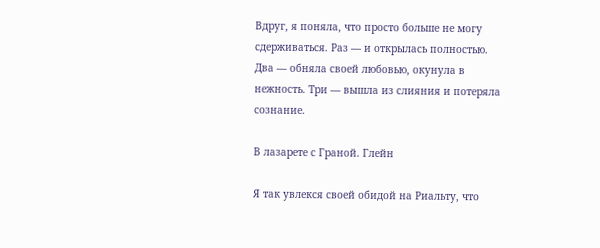Вдруг, я поняла, что просто больше не могу сдерживаться. Раз — и открылась полностью. Два — обняла своей любовью, окунула в нежность. Три — вышла из слияния и потеряла сознание.

В лазарете с Граной. Глейн

Я так увлекся своей обидой на Риальту, что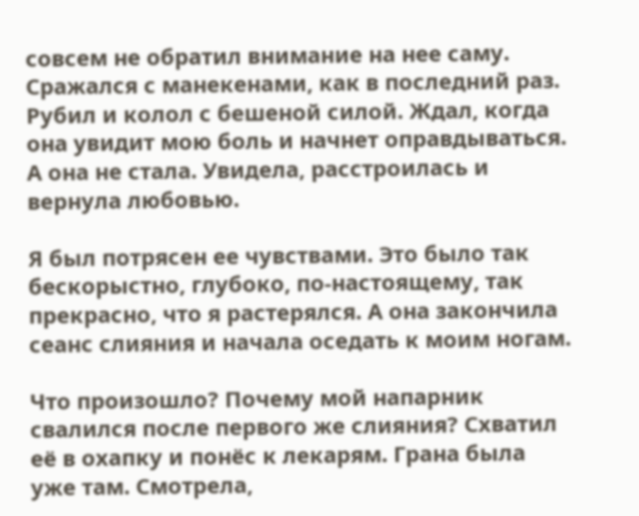совсем не обратил внимание на нее саму. Сражался с манекенами, как в последний раз. Рубил и колол с бешеной силой. Ждал, когда она увидит мою боль и начнет оправдываться. А она не стала. Увидела, расстроилась и вернула любовью.

Я был потрясен ее чувствами. Это было так бескорыстно, глубоко, по-настоящему, так прекрасно, что я растерялся. А она закончила сеанс слияния и начала оседать к моим ногам.

Что произошло? Почему мой напарник свалился после первого же слияния? Схватил её в охапку и понёс к лекарям. Грана была уже там. Смотрела,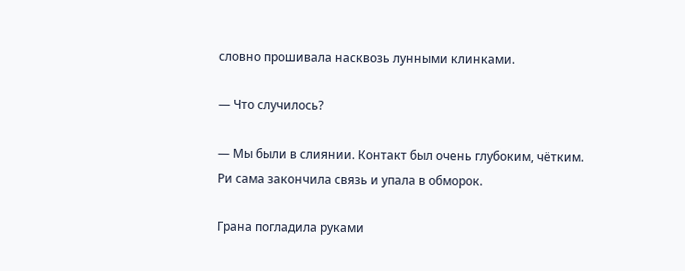словно прошивала насквозь лунными клинками.

— Что случилось?

— Мы были в слиянии. Контакт был очень глубоким, чётким. Ри сама закончила связь и упала в обморок.

Грана погладила руками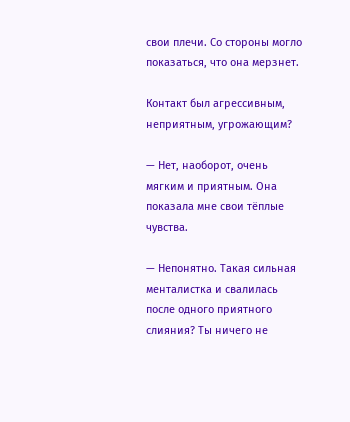свои плечи. Со стороны могло показаться, что она мерзнет.

Контакт был агрессивным, неприятным, угрожающим?

— Нет, наоборот, очень мягким и приятным. Она показала мне свои тёплые чувства.

— Непонятно. Такая сильная менталистка и свалилась после одного приятного слияния? Ты ничего не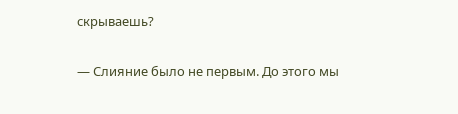скрываешь?

— Слияние было не первым. До этого мы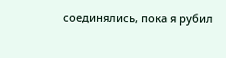соединялись, пока я рубил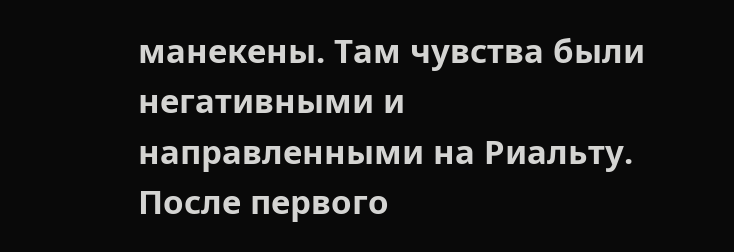манекены. Там чувства были негативными и направленными на Риальту. После первого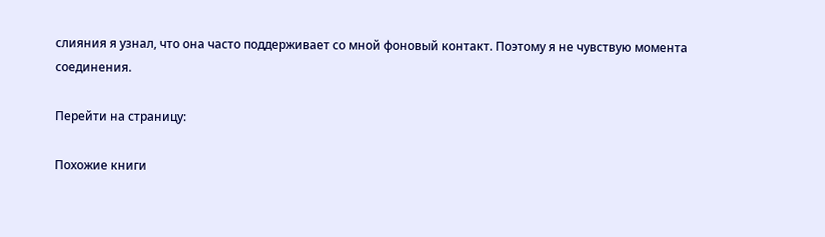слияния я узнал, что она часто поддерживает со мной фоновый контакт. Поэтому я не чувствую момента соединения.

Перейти на страницу:

Похожие книги